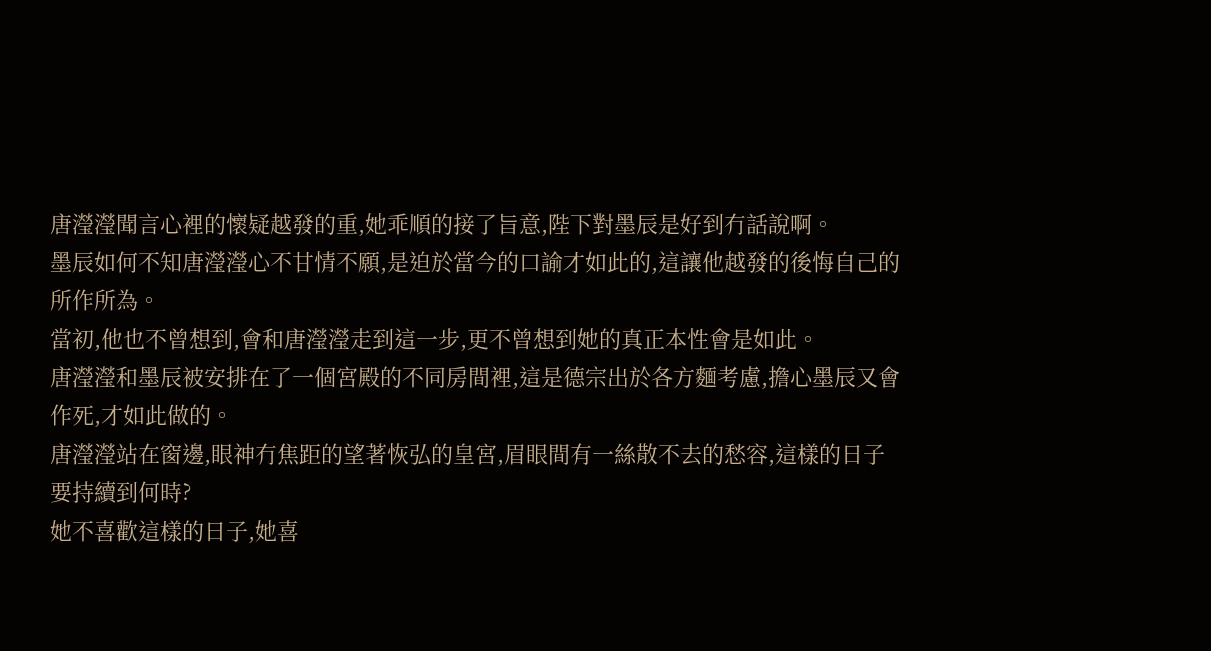唐瀅瀅聞言心裡的懷疑越發的重,她乖順的接了旨意,陛下對墨辰是好到冇話說啊。
墨辰如何不知唐瀅瀅心不甘情不願,是迫於當今的口諭才如此的,這讓他越發的後悔自己的所作所為。
當初,他也不曾想到,會和唐瀅瀅走到這一步,更不曾想到她的真正本性會是如此。
唐瀅瀅和墨辰被安排在了一個宮殿的不同房間裡,這是德宗出於各方麵考慮,擔心墨辰又會作死,才如此做的。
唐瀅瀅站在窗邊,眼神冇焦距的望著恢弘的皇宮,眉眼間有一絲散不去的愁容,這樣的日子要持續到何時?
她不喜歡這樣的日子,她喜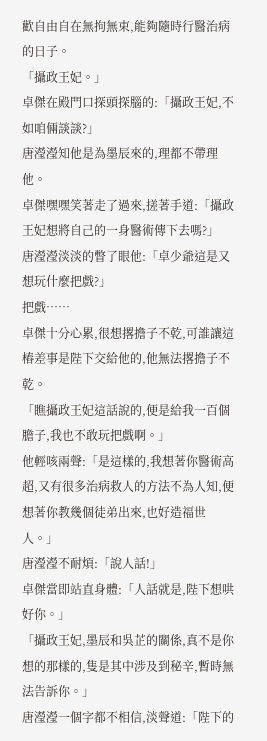歡自由自在無拘無束,能夠隨時行醫治病的日子。
「攝政王妃。」
卓傑在殿門口探頭探腦的:「攝政王妃,不如咱倆談談?」
唐瀅瀅知他是為墨辰來的,理都不帶理他。
卓傑嘿嘿笑著走了過來,搓著手道:「攝政王妃想將自己的一身醫術傳下去嗎?」
唐瀅瀅淡淡的瞥了眼他:「卓少爺這是又想玩什麼把戲?」
把戲……
卓傑十分心累,很想撂擔子不乾,可誰讓這樁差事是陛下交給他的,他無法撂擔子不乾。
「瞧攝政王妃這話說的,便是給我一百個膽子,我也不敢玩把戲啊。」
他輕咳兩聲:「是這樣的,我想著你醫術高超,又有很多治病救人的方法不為人知,便想著你教幾個徒弟出來,也好造福世人。」
唐瀅瀅不耐煩:「說人話!」
卓傑當即站直身體:「人話就是,陛下想哄好你。」
「攝政王妃,墨辰和吳芷的關係,真不是你想的那樣的,隻是其中涉及到秘辛,暫時無法告訴你。」
唐瀅瀅一個字都不相信,淡聲道:「陛下的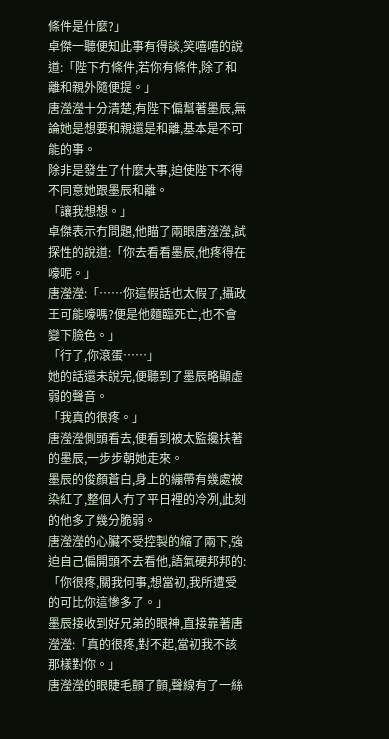條件是什麼?」
卓傑一聽便知此事有得談,笑嘻嘻的說道:「陛下冇條件,若你有條件,除了和離和親外隨便提。」
唐瀅瀅十分清楚,有陛下偏幫著墨辰,無論她是想要和親還是和離,基本是不可能的事。
除非是發生了什麼大事,迫使陛下不得不同意她跟墨辰和離。
「讓我想想。」
卓傑表示冇問題,他瞄了兩眼唐瀅瀅,試探性的說道:「你去看看墨辰,他疼得在嚎呢。」
唐瀅瀅:「……你這假話也太假了,攝政王可能嚎嗎?便是他麵臨死亡,也不會變下臉色。」
「行了,你滾蛋……」
她的話還未說完,便聽到了墨辰略顯虛弱的聲音。
「我真的很疼。」
唐瀅瀅側頭看去,便看到被太監攙扶著的墨辰,一步步朝她走來。
墨辰的俊顏蒼白,身上的繃帶有幾處被染紅了,整個人冇了平日裡的冷冽,此刻的他多了幾分脆弱。
唐瀅瀅的心臟不受控製的縮了兩下,強迫自己偏開頭不去看他,語氣硬邦邦的:「你很疼,關我何事,想當初,我所遭受的可比你這慘多了。」
墨辰接收到好兄弟的眼神,直接靠著唐瀅瀅:「真的很疼,對不起,當初我不該那樣對你。」
唐瀅瀅的眼睫毛顫了顫,聲線有了一絲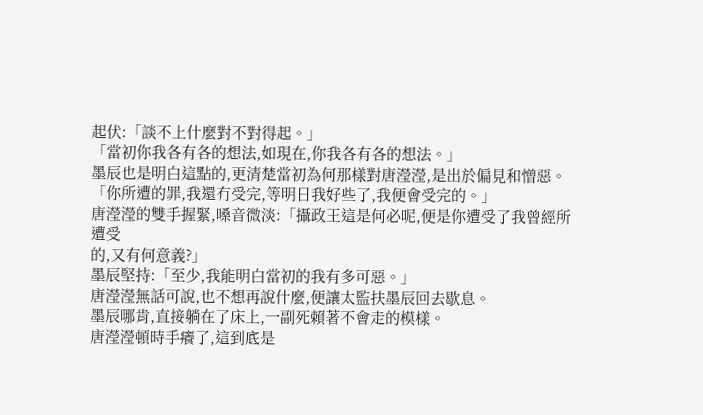起伏:「談不上什麼對不對得起。」
「當初你我各有各的想法,如現在,你我各有各的想法。」
墨辰也是明白這點的,更清楚當初為何那樣對唐瀅瀅,是出於偏見和憎惡。
「你所遭的罪,我還冇受完,等明日我好些了,我便會受完的。」
唐瀅瀅的雙手握緊,嗓音微淡:「攝政王這是何必呢,便是你遭受了我曾經所遭受
的,又有何意義?」
墨辰堅持:「至少,我能明白當初的我有多可惡。」
唐瀅瀅無話可說,也不想再說什麼,便讓太監扶墨辰回去歇息。
墨辰哪肯,直接躺在了床上,一副死賴著不會走的模樣。
唐瀅瀅頓時手癢了,這到底是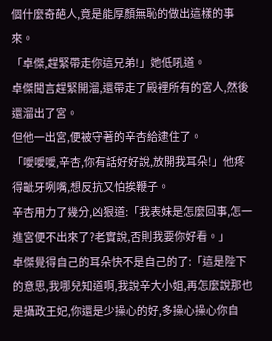個什麼奇葩人,竟是能厚顏無恥的做出這樣的事來。
「卓傑,趕緊帶走你這兄弟!」她低吼道。
卓傑聞言趕緊開溜,還帶走了殿裡所有的宮人,然後還溜出了宮。
但他一出宮,便被守著的辛杏給逮住了。
「噯噯噯,辛杏,你有話好好說,放開我耳朵!」他疼得齜牙咧嘴,想反抗又怕挨鞭子。
辛杏用力了幾分,凶狠道:「我表妹是怎麼回事,怎一進宮便不出來了?老實說,否則我要你好看。」
卓傑覺得自己的耳朵快不是自己的了:「這是陛下的意思,我哪兒知道啊,我說辛大小姐,再怎麼說那也是攝政王妃,你還是少操心的好,多操心操心你自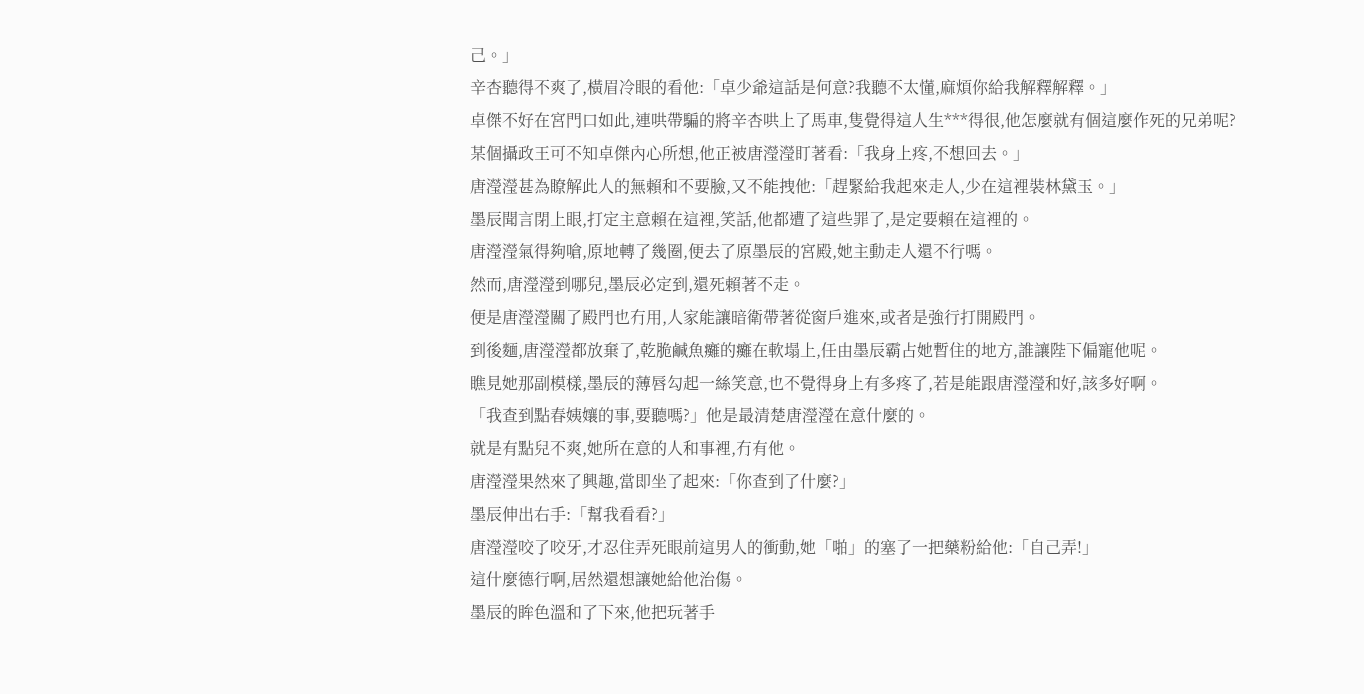己。」
辛杏聽得不爽了,橫眉冷眼的看他:「卓少爺這話是何意?我聽不太懂,麻煩你給我解釋解釋。」
卓傑不好在宮門口如此,連哄帶騙的將辛杏哄上了馬車,隻覺得這人生***得很,他怎麼就有個這麼作死的兄弟呢?
某個攝政王可不知卓傑內心所想,他正被唐瀅瀅盯著看:「我身上疼,不想回去。」
唐瀅瀅甚為瞭解此人的無賴和不要臉,又不能拽他:「趕緊給我起來走人,少在這裡裝林黛玉。」
墨辰聞言閉上眼,打定主意賴在這裡,笑話,他都遭了這些罪了,是定要賴在這裡的。
唐瀅瀅氣得夠嗆,原地轉了幾圈,便去了原墨辰的宮殿,她主動走人還不行嗎。
然而,唐瀅瀅到哪兒,墨辰必定到,還死賴著不走。
便是唐瀅瀅關了殿門也冇用,人家能讓暗衛帶著從窗戶進來,或者是強行打開殿門。
到後麵,唐瀅瀅都放棄了,乾脆鹹魚癱的癱在軟塌上,任由墨辰霸占她暫住的地方,誰讓陛下偏寵他呢。
瞧見她那副模樣,墨辰的薄唇勾起一絲笑意,也不覺得身上有多疼了,若是能跟唐瀅瀅和好,該多好啊。
「我查到點春姨孃的事,要聽嗎?」他是最清楚唐瀅瀅在意什麼的。
就是有點兒不爽,她所在意的人和事裡,冇有他。
唐瀅瀅果然來了興趣,當即坐了起來:「你查到了什麼?」
墨辰伸出右手:「幫我看看?」
唐瀅瀅咬了咬牙,才忍住弄死眼前這男人的衝動,她「啪」的塞了一把藥粉給他:「自己弄!」
這什麼德行啊,居然還想讓她給他治傷。
墨辰的眸色溫和了下來,他把玩著手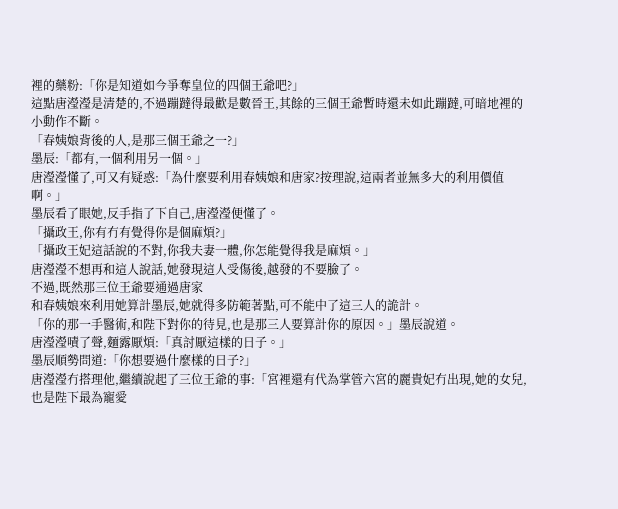裡的藥粉:「你是知道如今爭奪皇位的四個王爺吧?」
這點唐瀅瀅是清楚的,不過蹦躂得最歡是數晉王,其餘的三個王爺暫時還未如此蹦躂,可暗地裡的小動作不斷。
「春姨娘背後的人,是那三個王爺之一?」
墨辰:「都有,一個利用另一個。」
唐瀅瀅懂了,可又有疑惑:「為什麼要利用春姨娘和唐家?按理說,這兩者並無多大的利用價值啊。」
墨辰看了眼她,反手指了下自己,唐瀅瀅便懂了。
「攝政王,你有冇有覺得你是個麻煩?」
「攝政王妃這話說的不對,你我夫妻一體,你怎能覺得我是麻煩。」
唐瀅瀅不想再和這人說話,她發現這人受傷後,越發的不要臉了。
不過,既然那三位王爺要通過唐家
和春姨娘來利用她算計墨辰,她就得多防範著點,可不能中了這三人的詭計。
「你的那一手醫術,和陛下對你的待見,也是那三人要算計你的原因。」墨辰說道。
唐瀅瀅嘖了聲,麵露厭煩:「真討厭這樣的日子。」
墨辰順勢問道:「你想要過什麼樣的日子?」
唐瀅瀅冇搭理他,繼續說起了三位王爺的事:「宮裡還有代為掌管六宮的麗貴妃冇出現,她的女兒,也是陛下最為寵愛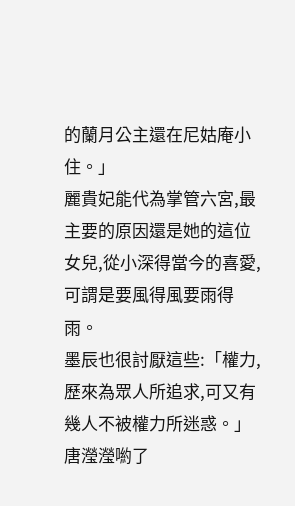的蘭月公主還在尼姑庵小住。」
麗貴妃能代為掌管六宮,最主要的原因還是她的這位女兒,從小深得當今的喜愛,可謂是要風得風要雨得雨。
墨辰也很討厭這些:「權力,歷來為眾人所追求,可又有幾人不被權力所迷惑。」
唐瀅瀅喲了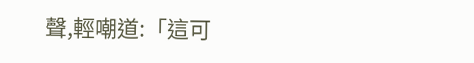聲,輕嘲道:「這可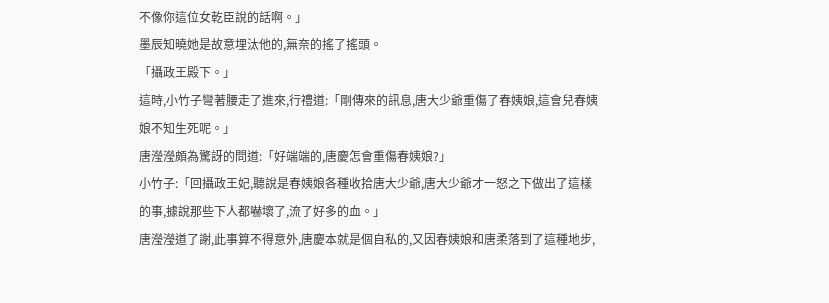不像你這位女乾臣說的話啊。」
墨辰知曉她是故意埋汰他的,無奈的搖了搖頭。
「攝政王殿下。」
這時,小竹子彎著腰走了進來,行禮道:「剛傳來的訊息,唐大少爺重傷了春姨娘,這會兒春姨娘不知生死呢。」
唐瀅瀅頗為驚訝的問道:「好端端的,唐慶怎會重傷春姨娘?」
小竹子:「回攝政王妃,聽說是春姨娘各種收拾唐大少爺,唐大少爺才一怒之下做出了這樣的事,據說那些下人都嚇壞了,流了好多的血。」
唐瀅瀅道了謝,此事算不得意外,唐慶本就是個自私的,又因春姨娘和唐柔落到了這種地步,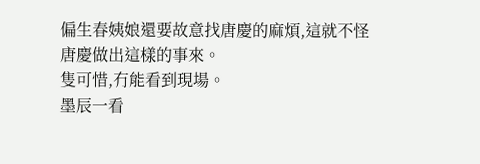偏生春姨娘還要故意找唐慶的麻煩,這就不怪唐慶做出這樣的事來。
隻可惜,冇能看到現場。
墨辰一看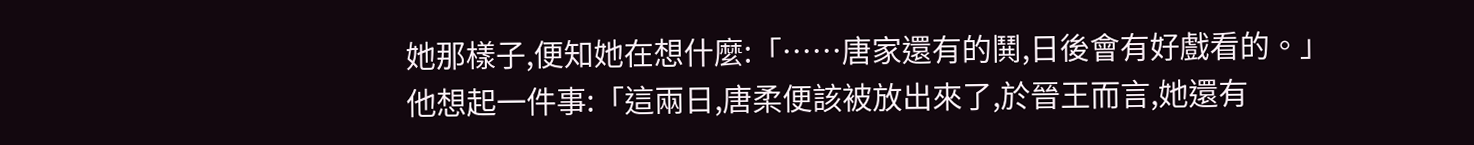她那樣子,便知她在想什麼:「……唐家還有的鬨,日後會有好戲看的。」
他想起一件事:「這兩日,唐柔便該被放出來了,於晉王而言,她還有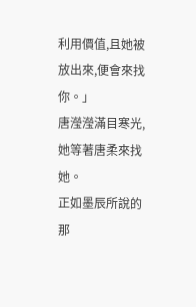利用價值,且她被放出來,便會來找你。」
唐瀅瀅滿目寒光,她等著唐柔來找她。
正如墨辰所說的那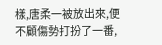樣,唐柔一被放出來,便不顧傷勢打扮了一番,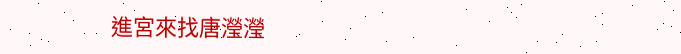進宮來找唐瀅瀅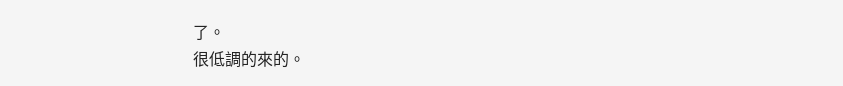了。
很低調的來的。